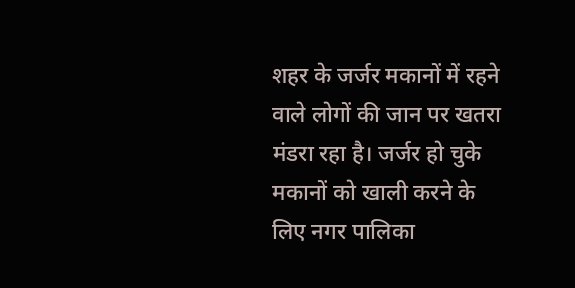शहर के जर्जर मकानों में रहने वाले लोगों की जान पर खतरा मंडरा रहा है। जर्जर हो चुके मकानों को खाली करने के लिए नगर पालिका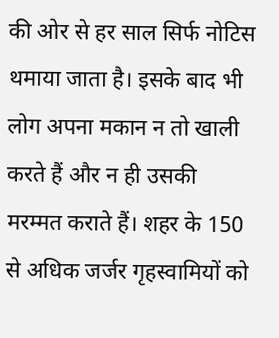की ओर से हर साल सिर्फ नोटिस थमाया जाता है। इसके बाद भी लोग अपना मकान न तो खाली करते हैं और न ही उसकी मरम्मत कराते हैं। शहर के 150 से अधिक जर्जर गृहस्वामियों को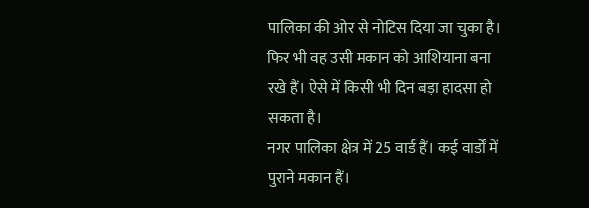पालिका की ओर से नोटिस दिया जा चुका है। फिर भी वह उसी मकान को आशियाना बना रखे हैं। ऐसे में किसी भी दिन बड़ा हादसा हो सकता है।
नगर पालिका क्षेत्र में 25 वार्ड हैं। कई वार्डों में पुराने मकान हैं।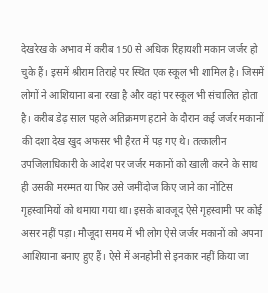देखरेख के अभाव में करीब 150 से अधिक रिहायशी मकान जर्जर हो चुके हैं। इसमें श्रीराम तिराहे पर स्थित एक स्कूल भी शामिल है। जिसमें लोगों ने आशियाना बना रखा है और वहां पर स्कूल भी संचालित होता है। करीब डेढ़ साल पहले अतिक्रमण हटाने के दौरान कई जर्जर मकानों की दशा देख खुद अफसर भी हैरत में पड़ गए थे। तत्कालीन उपजिलाधिकारी के आदेश पर जर्जर मकानों को खाली करने के साथ ही उसकी मरम्मत या फिर उसे जमींदोज किए जाने का नोटिस गृहस्वामियों को थमाया गया था। इसके बावजूद ऐसे गृहस्वामी पर कोई असर नहीं पड़ा। मौजूदा समय में भी लोग ऐसे जर्जर मकानों को अपना आशियाना बनाए हुए हैं। ऐसे में अनहोनी से इनकार नहीं किया जा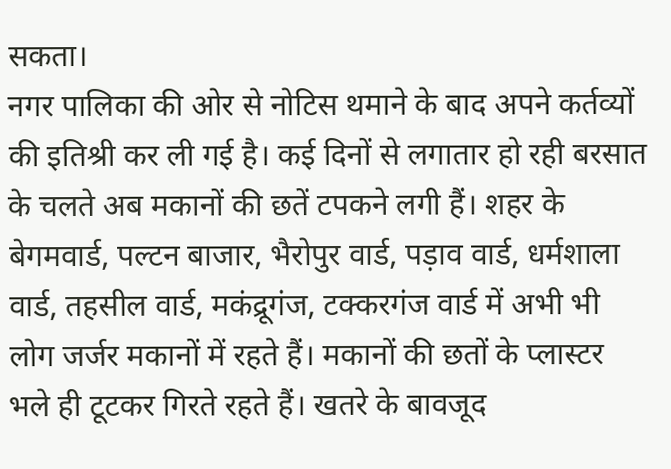सकता।
नगर पालिका की ओर से नोटिस थमाने के बाद अपने कर्तव्यों की इतिश्री कर ली गई है। कई दिनों से लगातार हो रही बरसात के चलते अब मकानों की छतें टपकने लगी हैं। शहर के बेगमवार्ड, पल्टन बाजार, भैरोपुर वार्ड, पड़ाव वार्ड, धर्मशाला वार्ड, तहसील वार्ड, मकंद्रूगंज, टक्करगंज वार्ड में अभी भी लोग जर्जर मकानों में रहते हैं। मकानों की छतों के प्लास्टर भले ही टूटकर गिरते रहते हैं। खतरे के बावजूद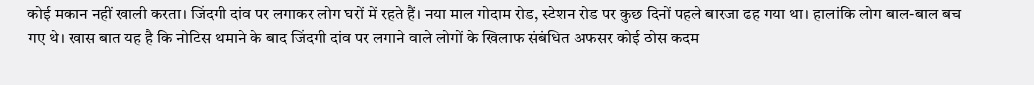कोई मकान नहीं खाली करता। जिंदगी दांव पर लगाकर लोग घरों में रहते हैं। नया माल गोदाम रोड, स्टेशन रोड पर कुछ दिनों पहले बारजा ढह गया था। हालांकि लोग बाल-बाल बच गए थे। खास बात यह है कि नोटिस थमाने के बाद जिंदगी दांव पर लगाने वाले लोगों के खिलाफ संबंधित अफसर कोई ठोस कदम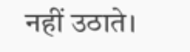नहीं उठाते।